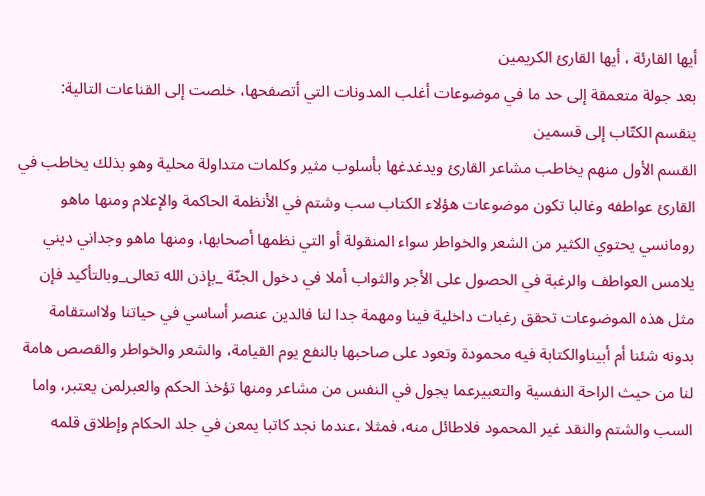أيها القارئة ، أيها القارئ الكريمين
بعد جولة متعمقة إلى حد ما في موضوعات أغلب المدونات التي أتصفحها، خلصت إلى القناعات التالية: ينقسم الكتّاب إلى قسمين
القسم الأول منهم يخاطب مشاعر القارئ ويدغدغها بأسلوب مثير وكلمات متداولة محلية وهو بذلك يخاطب في القارئ عواطفه وغالبا تكون موضوعات هؤلاء الكتاب سب وشتم في الأنظمة الحاكمة والإعلام ومنها ماهو رومانسي يحتوي الكثير من الشعر والخواطر سواء المنقولة أو التي نظمها أصحابها، ومنها ماهو وجداني ديني يلامس العواطف والرغبة في الحصول على الأجر والثواب أملا في دخول الجنّة _بإذن الله تعالى_وبالتأكيد فإن مثل هذه الموضوعات تحقق رغبات داخلية فينا ومهمة جدا لنا فالدين عنصر أساسي في حياتنا ولااستقامة بدونه شئنا أم أبيناوالكتابة فيه محمودة وتعود على صاحبها بالنفع يوم القيامة، والشعر والخواطر والقصص هامة لنا من حيث الراحة النفسية والتعبيرعما يجول في النفس من مشاعر ومنها تؤخذ الحكم والعبرلمن يعتبر، واما السب والشتم والنقد غير المحمود فلاطائل منه، فمثلا ،عندما نجد كاتبا يمعن في جلد الحكام وإطلاق قلمه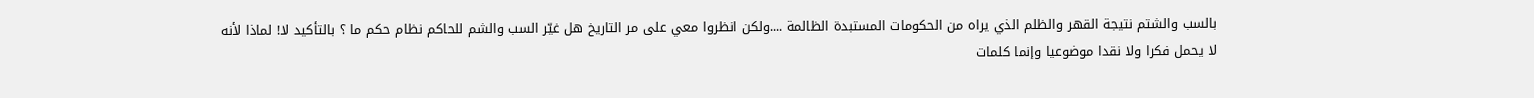بالسب والشتم نتيجة القهر والظلم الذي يراه من الحكومات المستبدة الظالمة ....ولكن انظروا معي على مر التاريخ هل غيّر السب والشم للحاكم نظام حكم ما ؟ بالتأكيد لا! لماذا لأنه لا يحمل فكرا ولا نقدا موضوعيا وإنما كلمات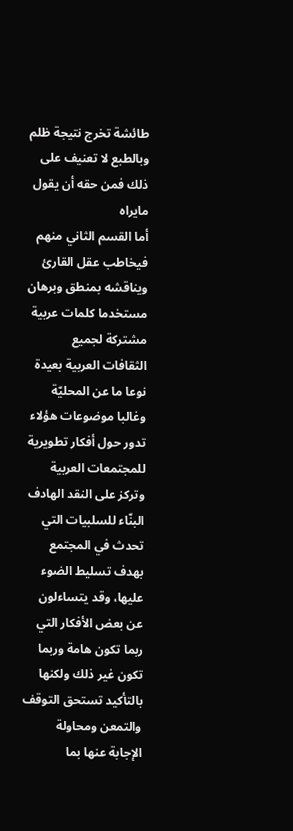طائشة تخرج نتيجة ظلم وبالطبع لا تعنيف على ذلك فمن حقه أن يقول مايراه
أما القسم الثاني منهم فيخاطب عقل القارئ ويناقشه بمنطق وبرهان مستخدما كلمات عربية مشتركة لجميع الثقافات العربية بعيدة نوعا ما عن المحليّة وغالبا موضوعات هؤلاء تدور حول أفكار تطويرية للمجتمعات العربية وتركز على النقد الهادف البنّاء للسلبيات التي تحدث في المجتمع بهدف تسليط الضوء عليها، وقد يتساءلون عن بعض الأفكار التي ربما تكون هامة وربما تكون غير ذلك ولكنها بالتأكيد تستحق التوقف والتمعن ومحاولة الإجابة عنها بما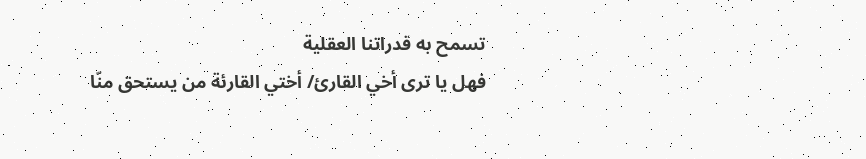تسمح به قدراتنا العقلية
فهل يا ترى أخي القارئ/ أختي القارئة من يستحق منّا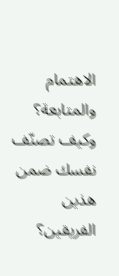الاهتمام والمتابعة؟ وكيف تصنّف نفسك ضمن هذين الفريقين؟